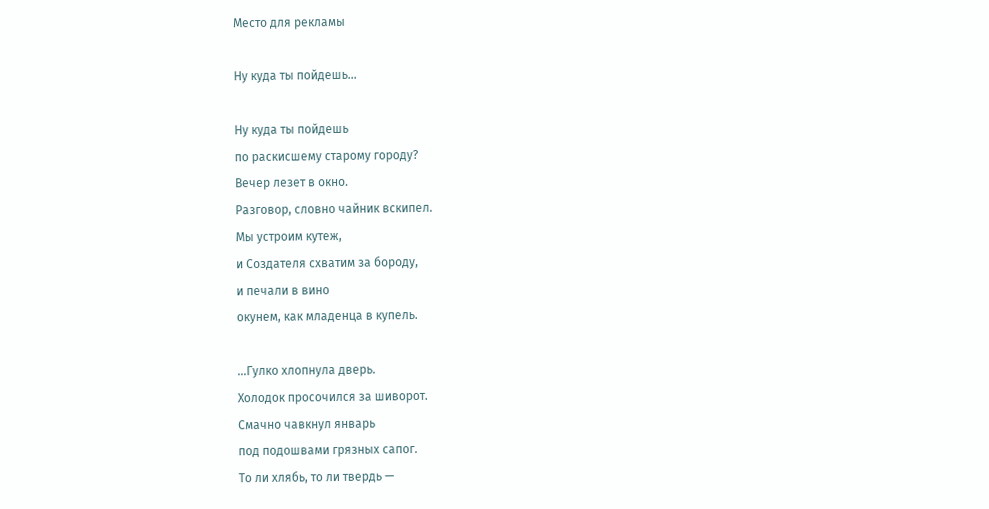Место для рекламы

Ну куда ты пойдешь...

Ну куда ты пойдешь
по раскисшему старому городу?
Вечер лезет в окно.
Разговор, словно чайник вскипел.
Мы устроим кутеж,
и Создателя схватим за бороду,
и печали в вино
окунем, как младенца в купель.

…Гулко хлопнула дверь.
Холодок просочился за шиворот.
Смачно чавкнул январь
под подошвами грязных сапог.
То ли хлябь, то ли твердь —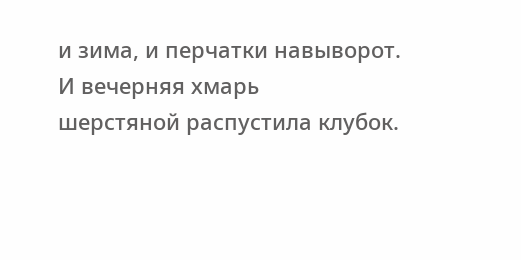и зима, и перчатки навыворот.
И вечерняя хмарь
шерстяной распустила клубок.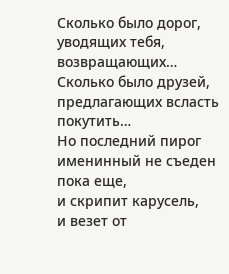Сколько было дорог,
уводящих тебя, возвращающих…
Сколько было друзей,
предлагающих всласть покутить…
Но последний пирог
именинный не съеден пока еще,
и скрипит карусель,
и везет от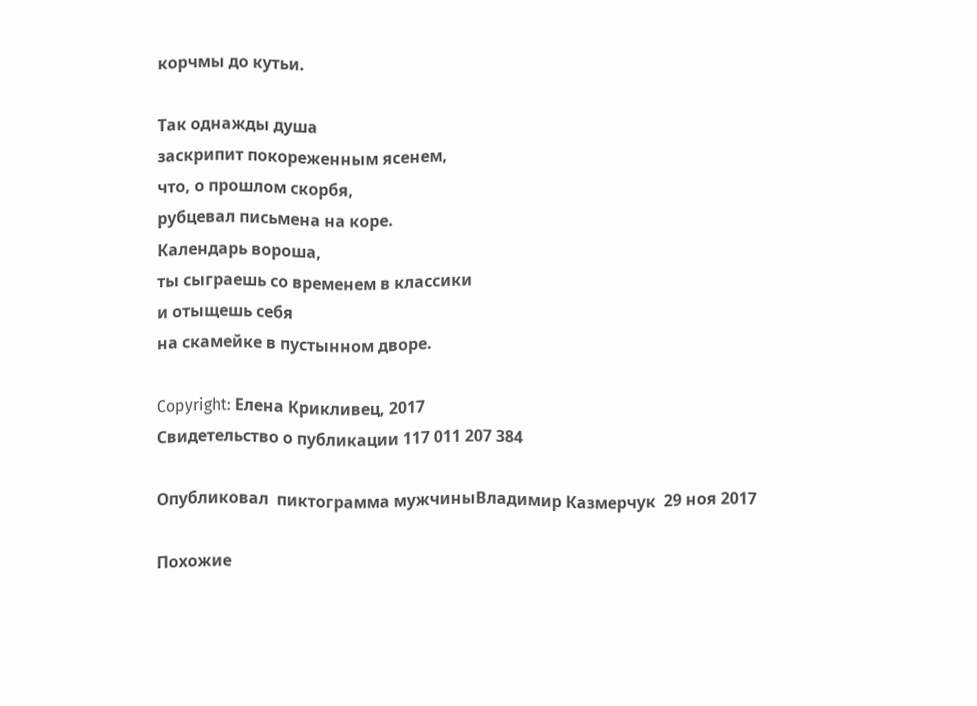корчмы до кутьи.

Так однажды душа
заскрипит покореженным ясенем,
что, о прошлом скорбя,
рубцевал письмена на коре.
Календарь вороша,
ты сыграешь со временем в классики
и отыщешь себя
на скамейке в пустынном дворе.

Copyright: Елена Крикливец, 2017
Свидетельство о публикации 117 011 207 384

Опубликовал  пиктограмма мужчиныВладимир Казмерчук  29 ноя 2017

Похожие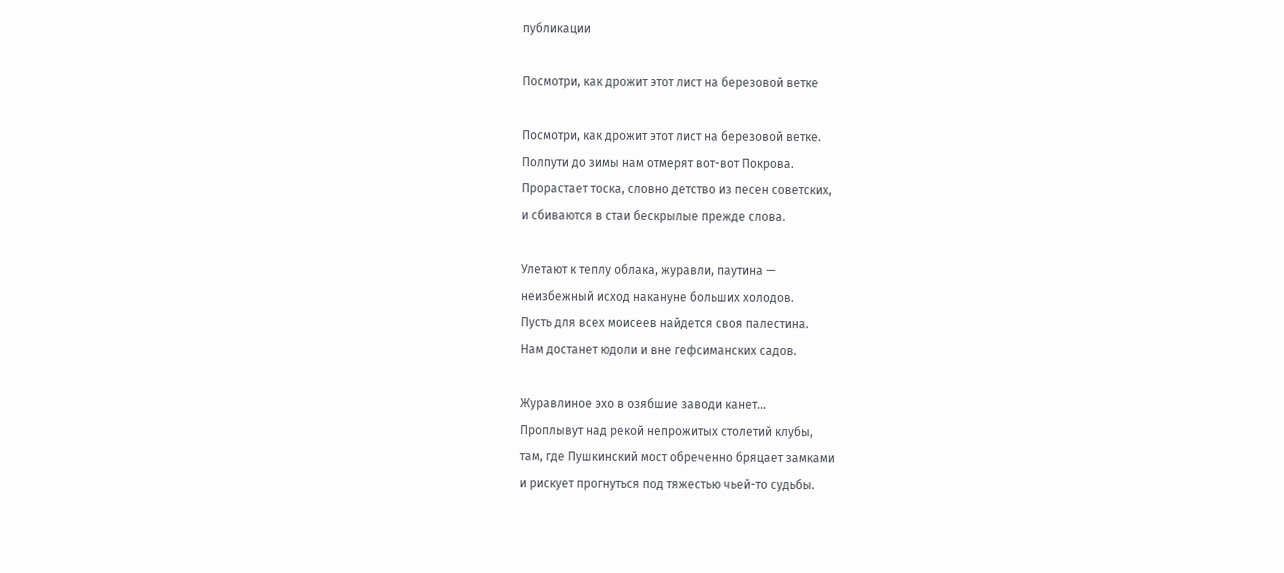публикации

Посмотри, как дрожит этот лист на березовой ветке

Посмотри, как дрожит этот лист на березовой ветке.
Полпути до зимы нам отмерят вот-вот Покрова.
Прорастает тоска, словно детство из песен советских,
и сбиваются в стаи бескрылые прежде слова.

Улетают к теплу облака, журавли, паутина —
неизбежный исход накануне больших холодов.
Пусть для всех моисеев найдется своя палестина.
Нам достанет юдоли и вне гефсиманских садов.

Журавлиное эхо в озябшие заводи канет…
Проплывут над рекой непрожитых столетий клубы,
там, где Пушкинский мост обреченно бряцает замками
и рискует прогнуться под тяжестью чьей-то судьбы.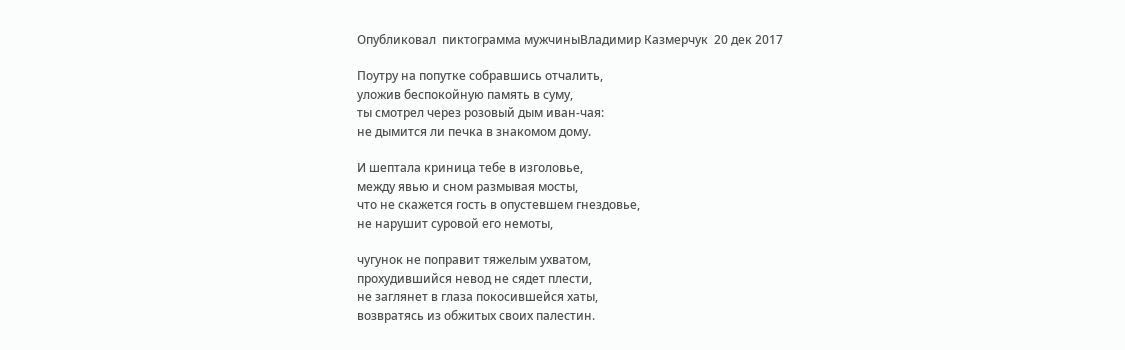Опубликовал  пиктограмма мужчиныВладимир Казмерчук  20 дек 2017

Поутру на попутке собравшись отчалить,
уложив беспокойную память в суму,
ты смотрел через розовый дым иван-чая:
не дымится ли печка в знакомом дому.

И шептала криница тебе в изголовье,
между явью и сном размывая мосты,
что не скажется гость в опустевшем гнездовье,
не нарушит суровой его немоты,

чугунок не поправит тяжелым ухватом,
прохудившийся невод не сядет плести,
не заглянет в глаза покосившейся хаты,
возвратясь из обжитых своих палестин.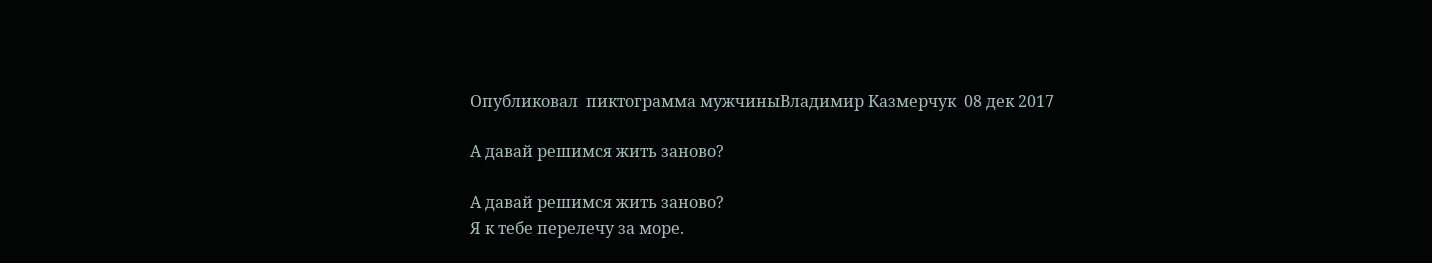Опубликовал  пиктограмма мужчиныВладимир Казмерчук  08 дек 2017

А давай решимся жить заново?

А давай решимся жить заново?
Я к тебе перелечу за море.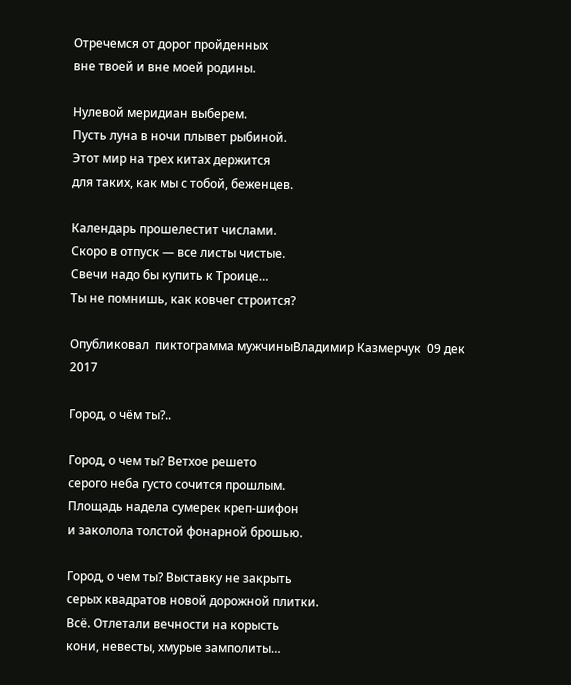Отречемся от дорог пройденных
вне твоей и вне моей родины.

Нулевой меридиан выберем.
Пусть луна в ночи плывет рыбиной.
Этот мир на трех китах держится
для таких, как мы с тобой, беженцев.

Календарь прошелестит числами.
Скоро в отпуск — все листы чистые.
Свечи надо бы купить к Троице…
Ты не помнишь, как ковчег строится?

Опубликовал  пиктограмма мужчиныВладимир Казмерчук  09 дек 2017

Город, о чём ты?..

Город, о чем ты? Ветхое решето
серого неба густо сочится прошлым.
Площадь надела сумерек креп-шифон
и заколола толстой фонарной брошью.

Город, о чем ты? Выставку не закрыть
серых квадратов новой дорожной плитки.
Всё. Отлетали вечности на корысть
кони, невесты, хмурые замполиты…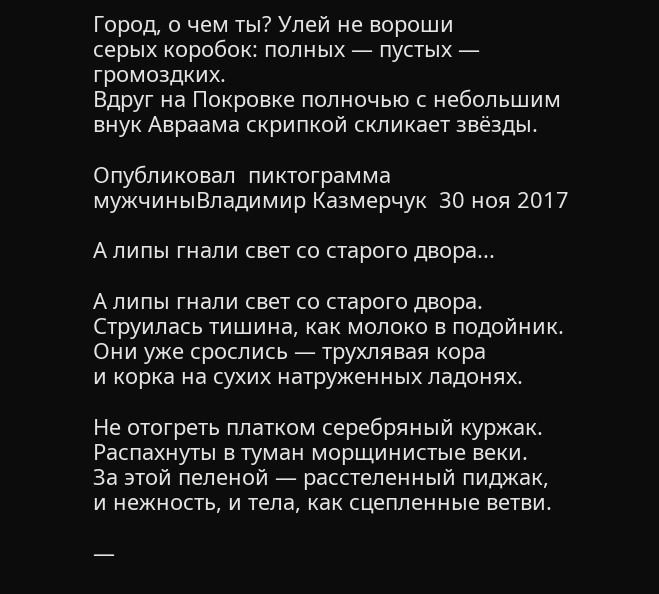Город, о чем ты? Улей не вороши
серых коробок: полных — пустых — громоздких.
Вдруг на Покровке полночью с небольшим
внук Авраама скрипкой скликает звёзды.

Опубликовал  пиктограмма мужчиныВладимир Казмерчук  30 ноя 2017

А липы гнали свет со старого двора...

А липы гнали свет со старого двора.
Струилась тишина, как молоко в подойник.
Они уже срослись — трухлявая кора
и корка на сухих натруженных ладонях.

Не отогреть платком серебряный куржак.
Распахнуты в туман морщинистые веки.
За этой пеленой — расстеленный пиджак,
и нежность, и тела, как сцепленные ветви.

—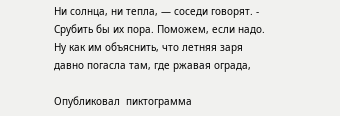Ни солнца, ни тепла, — соседи говорят. -
Срубить бы их пора. Поможем, если надо.
Ну как им объяснить, что летняя заря
давно погасла там, где ржавая ограда,

Опубликовал  пиктограмма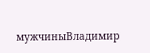мужчиныВладимир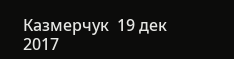Казмерчук  19 дек 2017